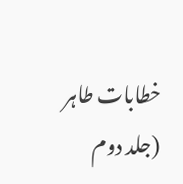خطابات طاہر (جلد دوم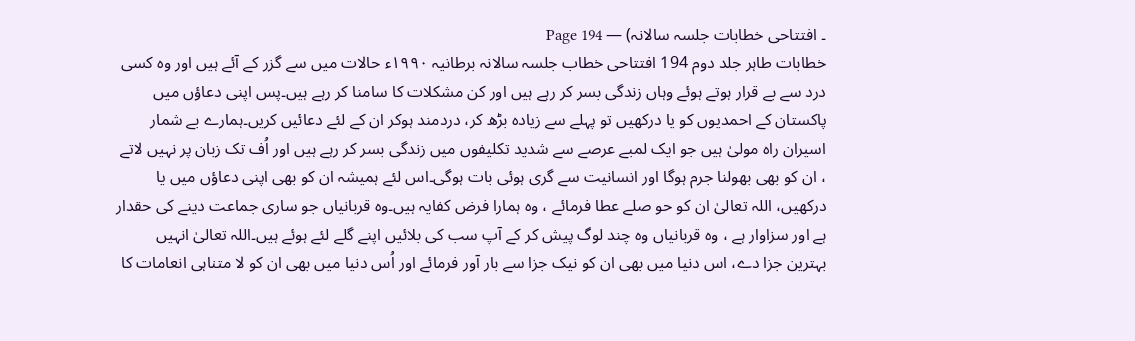۔ افتتاحی خطابات جلسہ سالانہ) — Page 194
خطابات طاہر جلد دوم 194 افتتاحی خطاب جلسہ سالانہ برطانیہ ۱۹۹۰ء حالات میں سے گزر کے آئے ہیں اور وہ کسی درد سے بے قرار ہوتے ہوئے وہاں زندگی بسر کر رہے ہیں اور کن مشکلات کا سامنا کر رہے ہیں۔پس اپنی دعاؤں میں پاکستان کے احمدیوں کو یا درکھیں تو پہلے سے زیادہ بڑھ کر، دردمند ہوکر ان کے لئے دعائیں کریں۔ہمارے بے شمار اسیران راہ مولیٰ ہیں جو ایک لمبے عرصے سے شدید تکلیفوں میں زندگی بسر کر رہے ہیں اور اُف تک زبان پر نہیں لاتے ، ان کو بھی بھولنا جرم ہوگا اور انسانیت سے گری ہوئی بات ہوگی۔اس لئے ہمیشہ ان کو بھی اپنی دعاؤں میں یا درکھیں، اللہ تعالیٰ ان کو حو صلے عطا فرمائے ، وہ ہمارا فرض کفایہ ہیں۔وہ قربانیاں جو ساری جماعت دینے کی حقدار ہے اور سزاوار ہے ، وہ قربانیاں وہ چند لوگ پیش کر کے آپ سب کی بلائیں اپنے گلے لئے ہوئے ہیں۔اللہ تعالیٰ انہیں بہترین جزا دے، اس دنیا میں بھی ان کو نیک جزا سے بار آور فرمائے اور اُس دنیا میں بھی ان کو لا متناہی انعامات کا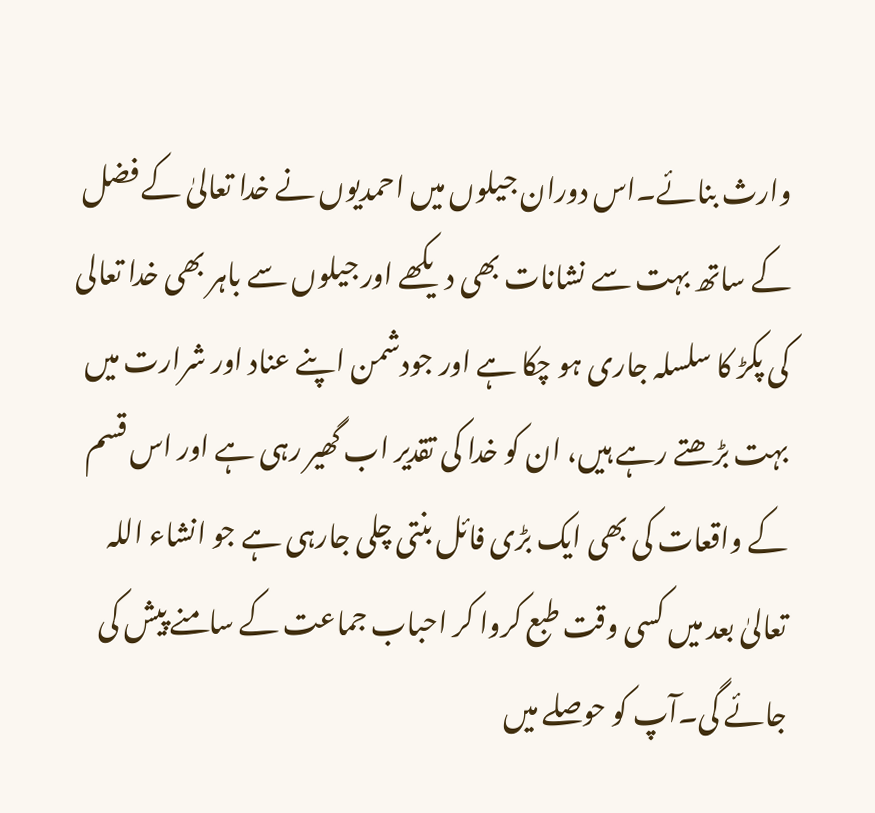وارث بنائے۔اس دوران جیلوں میں احمدیوں نے خدا تعالیٰ کے فضل کے ساتھ بہت سے نشانات بھی دیکھے اور جیلوں سے باہر بھی خدا تعالی کی پکڑ کا سلسلہ جاری ہو چکا ہے اور جودشمن اپنے عناد اور شرارت میں بہت بڑھتے رہے ہیں، ان کو خدا کی تقدیر اب گھیر رہی ہے اور اس قسم کے واقعات کی بھی ایک بڑی فائل بنتی چلی جارہی ہے جو انشاء اللہ تعالیٰ بعد میں کسی وقت طبع کروا کر احباب جماعت کے سامنے پیش کی جائے گی۔آپ کو حوصلے میں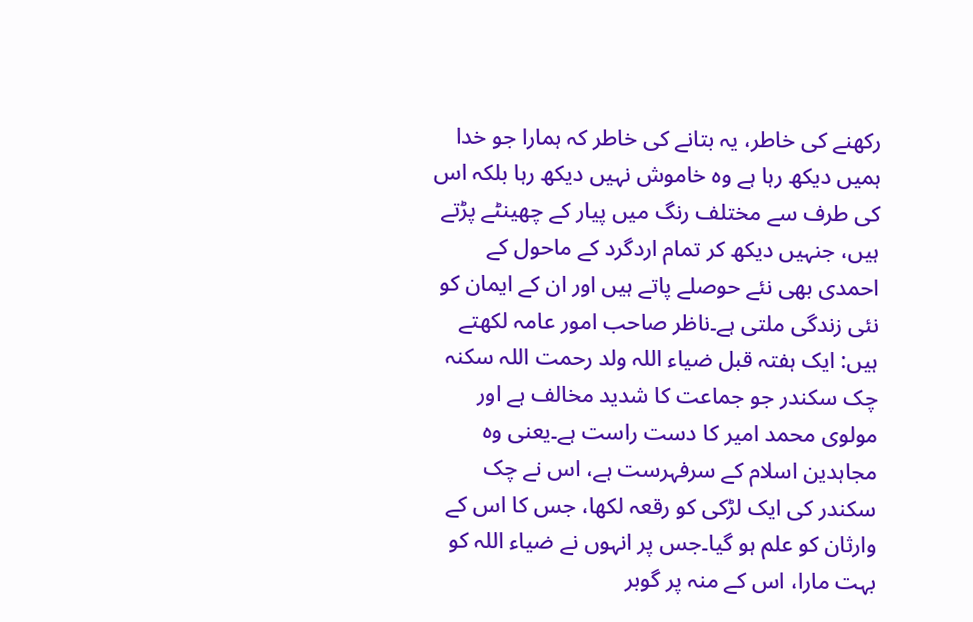رکھنے کی خاطر، یہ بتانے کی خاطر کہ ہمارا جو خدا ہمیں دیکھ رہا ہے وہ خاموش نہیں دیکھ رہا بلکہ اس کی طرف سے مختلف رنگ میں پیار کے چھینٹے پڑتے ہیں، جنہیں دیکھ کر تمام اردگرد کے ماحول کے احمدی بھی نئے حوصلے پاتے ہیں اور ان کے ایمان کو نئی زندگی ملتی ہے۔ناظر صاحب امور عامہ لکھتے ہیں: ایک ہفتہ قبل ضیاء اللہ ولد رحمت اللہ سکنہ چک سکندر جو جماعت کا شدید مخالف ہے اور مولوی محمد امیر کا دست راست ہے۔یعنی وہ مجاہدین اسلام کے سرفہرست ہے، اس نے چک سکندر کی ایک لڑکی کو رقعہ لکھا، جس کا اس کے وارثان کو علم ہو گیا۔جس پر انہوں نے ضیاء اللہ کو بہت مارا، اس کے منہ پر گوبر